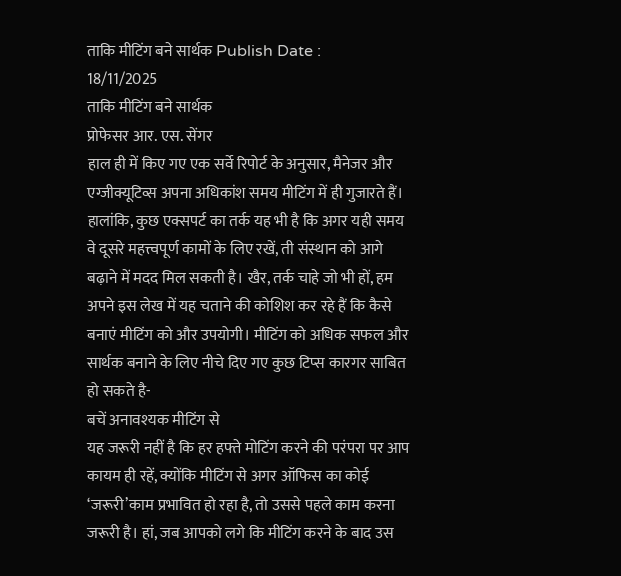ताकि मीटिंग बने सार्थक Publish Date : 18/11/2025
ताकि मीटिंग बने सार्थक
प्रोफेसर आर. एस. सेंगर
हाल ही में किए गए एक सर्वे रिपोर्ट के अनुसार, मैनेजर और एग्जीक्यूटिव्स अपना अधिकांश समय मीटिंग में ही गुजारते हैं। हालांकि, कुछ एक्सपर्ट का तर्क यह भी है कि अगर यही समय वे दूसरे महत्त्वपूर्ण कामों के लिए रखें, ती संस्थान को आगे बढ़ाने में मदद मिल सकती है। खैर, तर्क चाहे जो भी हों, हम अपने इस लेख में यह चताने की कोशिश कर रहे हैं कि कैसे बनाएं मीटिंग को और उपयोगी। मीटिंग को अधिक सफल और सार्थक बनाने के लिए नीचे दिए गए कुछ टिप्स कारगर साबित हो सकते है-
बचें अनावश्यक मीटिंग से
यह जरूरी नहीं है कि हर हफ्ते मोटिंग करने की परंपरा पर आप कायम ही रहें, क्योंकि मीटिंग से अगर ऑफिस का कोई ‘जरूरी’काम प्रभावित हो रहा है, तो उससे पहले काम करना जरूरी है। हां, जब आपको लगे कि मीटिंग करने के बाद उस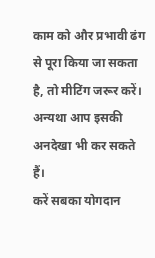काम को और प्रभावी ढंग से पूरा किया जा सकता है, तो मीटिंग जरूर करें। अन्यथा आप इसकी अनदेखा भी कर सकते हैं।
करें सबका योगदान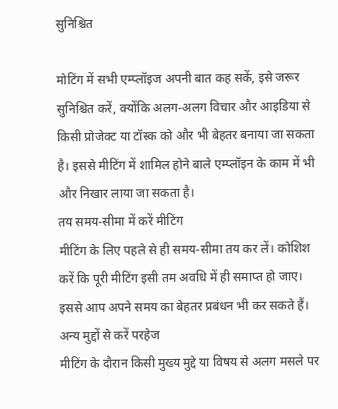सुनिश्चित

मोटिंग में सभी एम्प्लॉइज अपनी बात कह सकें, इसे जरूर सुनिश्चित करें, क्योंकि अलग-अलग विचार और आइडिया से किसी प्रोजेक्ट या टॉस्क को और भी बेहतर बनाया जा सकता है। इससे मीटिंग में शामिल होने बाले एम्प्लॉइन के काम में भी और निखार लाया जा सकता है।
तय समय-सीमा में करें मीटिंग
मीटिंग के लिए पहले से ही समय-सीमा तय कर लें। कोशिश करें कि पूरी मीटिंग इसी तम अवधि में ही समाप्त हो जाए। इससे आप अपने समय का बेहतर प्रबंधन भी कर सकते हैं।
अन्य मुद्दों से करें परहेज
मीटिंग के दौरान किसी मुख्य मुद्दे या विषय से अलग मसले पर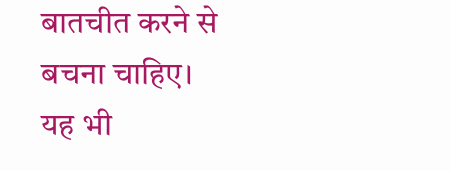बातचीत करने से बचना चाहिए। यह भी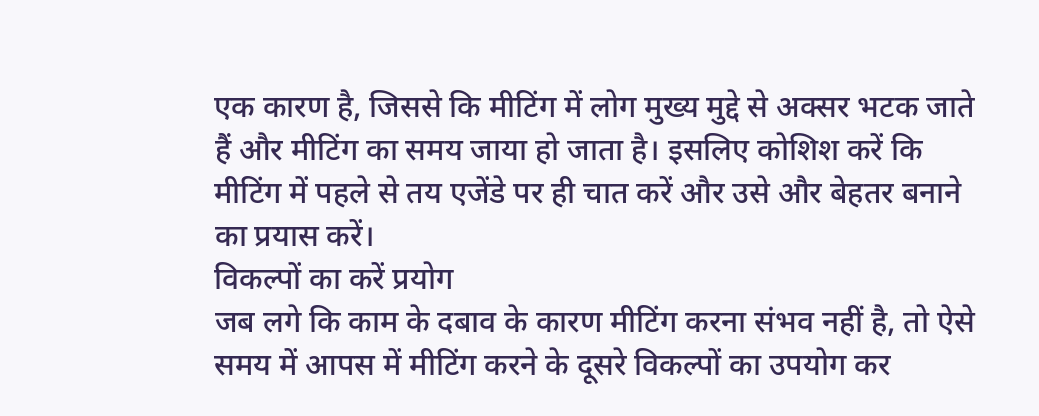एक कारण है, जिससे कि मीटिंग में लोग मुख्य मुद्दे से अक्सर भटक जाते हैं और मीटिंग का समय जाया हो जाता है। इसलिए कोशिश करें कि मीटिंग में पहले से तय एजेंडे पर ही चात करें और उसे और बेहतर बनाने का प्रयास करें।
विकल्पों का करें प्रयोग
जब लगे कि काम के दबाव के कारण मीटिंग करना संभव नहीं है, तो ऐसे समय में आपस में मीटिंग करने के दूसरे विकल्पों का उपयोग कर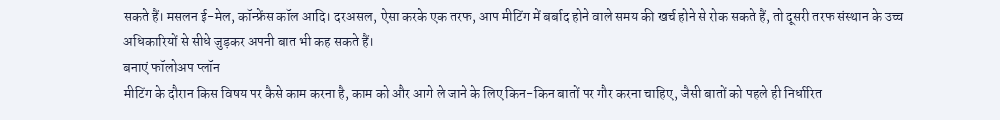सकते हैं। मसलन ई-मेल, कॉन्फ्रेंस कॉल आदि। दरअसल, ऐसा करके एक तरफ, आप मीटिंग में बर्बाद होने वाले समय की खर्च होने से रोक सकते हैं, तो दूसरी तरफ संस्थान के उच्च अधिकारियों से सीधे जुड़कर अपनी बात भी कह सकते हैं।
बनाएं फॉलोअप प्लॉन
मीटिंग के दौरान किस विषय पर कैसे काम करना है, काम को और आगे ले जाने के लिए किन-किन बातों पर गौर करना चाहिए, जैसी बातों को पहले ही निर्धारित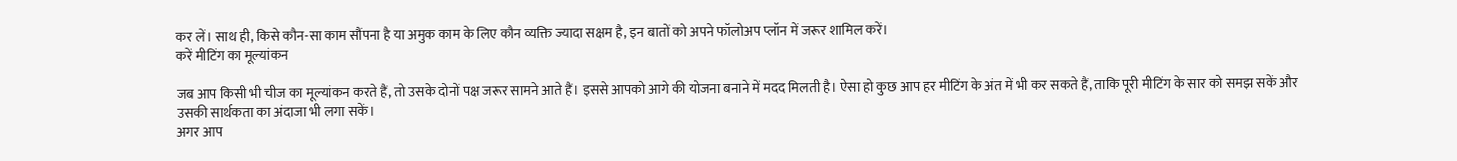कर लें। साथ ही, किसे कौन-सा काम सौंपना है या अमुक काम के लिए कौन व्यक्ति ज्यादा सक्षम है, इन बातों को अपने फॉलोअप प्लॉन में जरूर शामिल करें।
करें मीटिंग का मूल्यांकन

जब आप किसी भी चीज का मूल्यांकन करते हैं, तो उसके दोनों पक्ष जरूर सामने आते हैं। इससे आपको आगे की योजना बनाने में मदद मिलती है। ऐसा हो कुछ आप हर मीटिंग के अंत में भी कर सकते हैं, ताकि पूरी मीटिंग के सार को समझ सकें और उसकी सार्थकता का अंदाजा भी लगा सकें।
अगर आप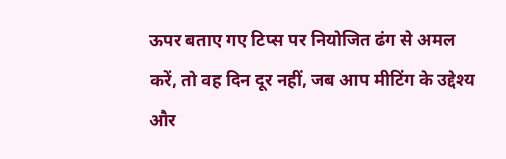ऊपर बताए गए टिप्स पर नियोजित ढंग से अमल करें, तो वह दिन दूर नहीं, जब आप मीटिंग के उद्देश्य और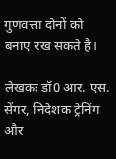गुणवत्ता दोनों को बनाए रख सकते है।

लेखकः डॉ0 आर. एस. सेंगर, निदेशक ट्रेनिंग और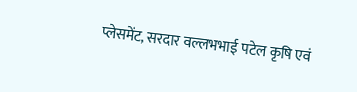प्लेसमेंट, सरदार वल्लभभाई पटेल कृषि एवं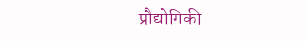प्रौद्योगिकी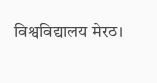विश्वविद्यालय मेरठ।